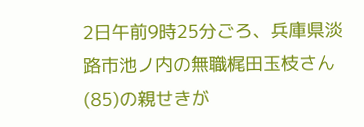2日午前9時25分ごろ、兵庫県淡路市池ノ内の無職梶田玉枝さん(85)の親せきが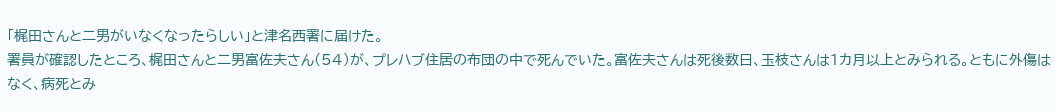「梶田さんと二男がいなくなったらしい」と津名西署に届けた。
署員が確認したところ、梶田さんと二男富佐夫さん(54)が、プレハブ住居の布団の中で死んでいた。富佐夫さんは死後数日、玉枝さんは1カ月以上とみられる。ともに外傷はなく、病死とみ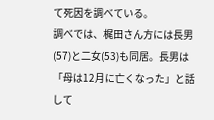て死因を調べている。
調べでは、梶田さん方には長男(57)と二女(53)も同居。長男は「母は12月に亡くなった」と話して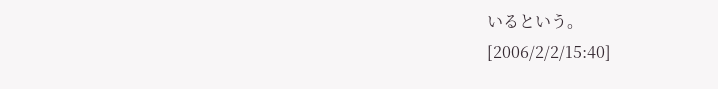いるという。
[2006/2/2/15:40]